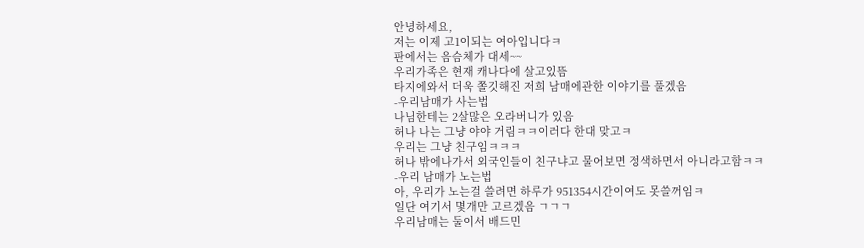안녕하세요,
저는 이제 고1이되는 여아입니다ㅋ
판에서는 음슴체가 대세~~
우리가족은 현재 캐나다에 살고있뜸
타지에와서 더욱 쫄깃해진 저희 남매에관한 이야기를 풀겠음
-우리남매가 사는법
나님한테는 2살많은 오라버니가 있음
허나 나는 그냥 야야 거림ㅋㅋ이러다 한대 맞고ㅋ
우리는 그냥 친구임ㅋㅋㅋ
허나 밖에나가서 외국인들이 친구냐고 물어보면 정색하면서 아니라고함ㅋㅋ
-우리 남매가 노는법
아, 우리가 노는걸 쓸려면 하루가 951354시간이여도 못쓸꺼임ㅋ
일단 여기서 몇개만 고르겠음 ㄱㄱㄱ
우리남매는 둘이서 배드민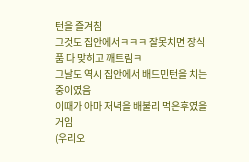턴을 즐겨침
그것도 집안에서ㅋㅋㅋ 잘못치면 장식품 다 맞히고 깨트림ㅋ
그날도 역시 집안에서 배드민턴을 치는중이였음
이때가 아마 저녁을 배불리 먹은후였을거임
(우리오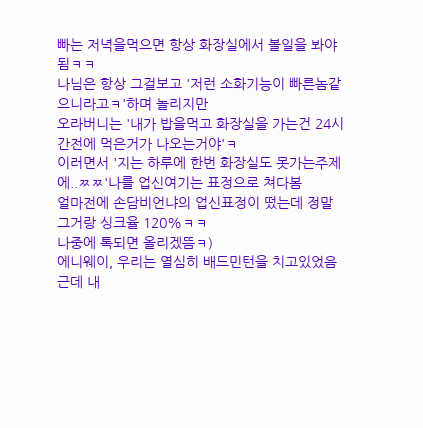빠는 저녁을먹으면 항상 화장실에서 볼일을 봐야됨ㅋㅋ
나님은 항상 그걸보고 '저런 소화기능이 빠른놈같으니라고ㅋ'하며 놀리지만
오라버니는 '내가 밥을먹고 화장실을 가는건 24시간전에 먹은거가 나오는거야'ㅋ
이러면서 '지는 하루에 한번 화장실도 못가는주제에..ㅉㅉ'나를 업신여기는 표정으로 쳐다봄
얼마전에 손담비언냐의 업신표정이 떴는데 정말 그거랑 싱크율 120%ㅋㅋ
나중에 톡되면 올리겠뜸ㅋ)
에니웨이, 우리는 열심히 배드민턴을 치고있었음
근데 내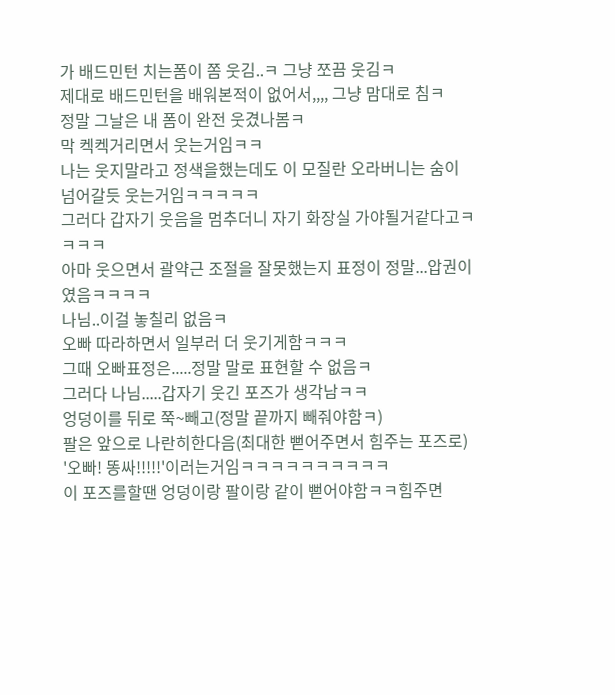가 배드민턴 치는폼이 쫌 웃김..ㅋ 그냥 쪼끔 웃김ㅋ
제대로 배드민턴을 배워본적이 없어서,,,, 그냥 맘대로 침ㅋ
정말 그날은 내 폼이 완전 웃겼나봄ㅋ
막 켁켁거리면서 웃는거임ㅋㅋ
나는 웃지말라고 정색을했는데도 이 모질란 오라버니는 숨이 넘어갈듯 웃는거임ㅋㅋㅋㅋㅋ
그러다 갑자기 웃음을 멈추더니 자기 화장실 가야될거같다고ㅋㅋㅋㅋ
아마 웃으면서 괄약근 조절을 잘못했는지 표정이 정말...압권이였음ㅋㅋㅋㅋ
나님..이걸 놓칠리 없음ㅋ
오빠 따라하면서 일부러 더 웃기게함ㅋㅋㅋ
그때 오빠표정은.....정말 말로 표현할 수 없음ㅋ
그러다 나님.....갑자기 웃긴 포즈가 생각남ㅋㅋ
엉덩이를 뒤로 쭉~빼고(정말 끝까지 빼줘야함ㅋ)
팔은 앞으로 나란히한다음(최대한 뻗어주면서 힘주는 포즈로)
'오빠! 똥싸!!!!!'이러는거임ㅋㅋㅋㅋㅋㅋㅋㅋㅋㅋ
이 포즈를할땐 엉덩이랑 팔이랑 같이 뻗어야함ㅋㅋ힘주면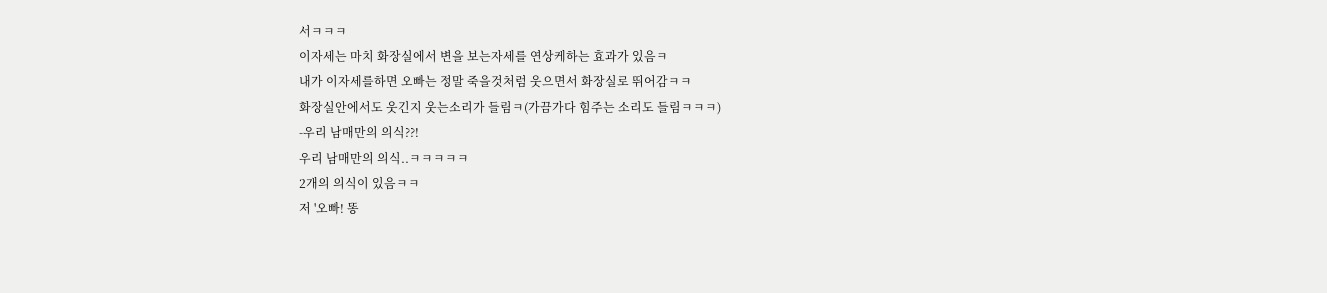서ㅋㅋㅋ
이자세는 마치 화장실에서 변을 보는자세를 연상케하는 효과가 있음ㅋ
내가 이자세를하면 오빠는 정말 죽을것처럼 웃으면서 화장실로 뛰어감ㅋㅋ
화장실안에서도 웃긴지 웃는소리가 들림ㅋ(가끔가다 힘주는 소리도 들림ㅋㅋㅋ)
-우리 남매만의 의식??!
우리 남매만의 의식..ㅋㅋㅋㅋㅋ
2개의 의식이 있음ㅋㅋ
저 '오빠! 똥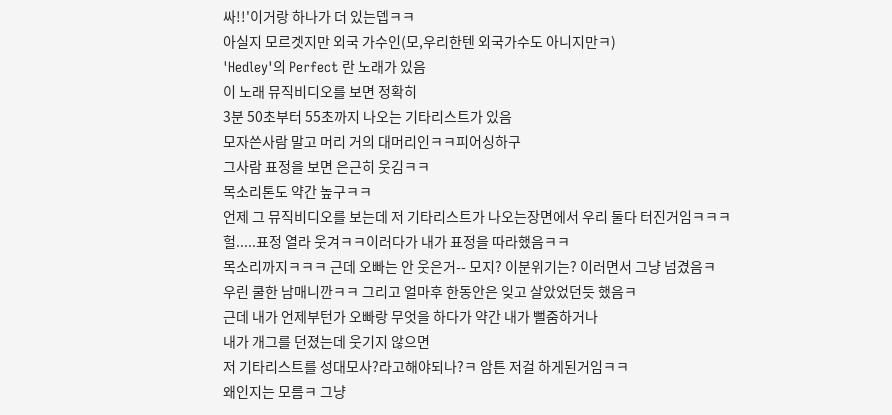싸!!'이거랑 하나가 더 있는뎁ㅋㅋ
아실지 모르겟지만 외국 가수인(모,우리한텐 외국가수도 아니지만ㅋ)
'Hedley'의 Perfect 란 노래가 있음
이 노래 뮤직비디오를 보면 정확히
3분 50초부터 55초까지 나오는 기타리스트가 있음
모자쓴사람 말고 머리 거의 대머리인ㅋㅋ피어싱하구
그사람 표정을 보면 은근히 웃김ㅋㅋ
목소리톤도 약간 높구ㅋㅋ
언제 그 뮤직비디오를 보는데 저 기타리스트가 나오는장면에서 우리 둘다 터진거임ㅋㅋㅋ
헐.....표정 열라 웃겨ㅋㅋ이러다가 내가 표정을 따라했음ㅋㅋ
목소리까지ㅋㅋㅋ 근데 오빠는 안 웃은거-- 모지? 이분위기는? 이러면서 그냥 넘겼음ㅋ
우린 쿨한 남매니깐ㅋㅋ 그리고 얼마후 한동안은 잊고 살았었던듯 했음ㅋ
근데 내가 언제부턴가 오빠랑 무엇을 하다가 약간 내가 뻘줌하거나
내가 개그를 던졌는데 웃기지 않으면
저 기타리스트를 성대모사?라고해야되나?ㅋ 암튼 저걸 하게된거임ㅋㅋ
왜인지는 모름ㅋ 그냥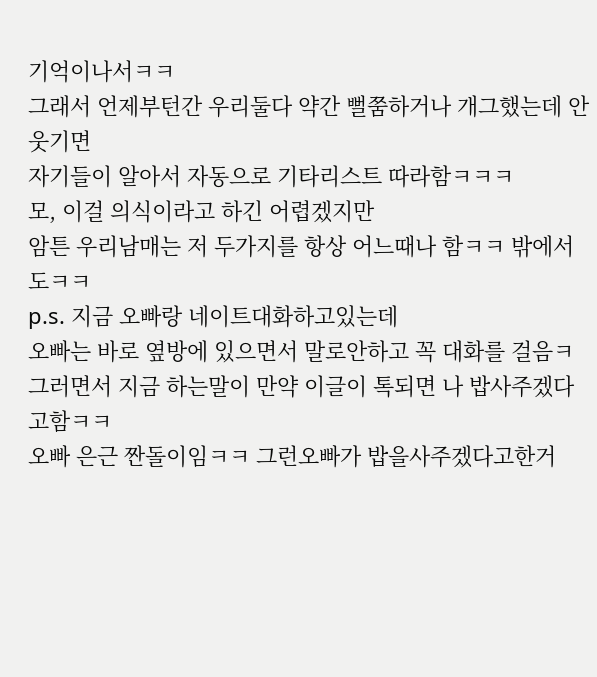기억이나서ㅋㅋ
그래서 언제부턴간 우리둘다 약간 뻘쭘하거나 개그했는데 안웃기면
자기들이 알아서 자동으로 기타리스트 따라함ㅋㅋㅋ
모, 이걸 의식이라고 하긴 어렵겠지만
암튼 우리남매는 저 두가지를 항상 어느때나 함ㅋㅋ 밖에서도ㅋㅋ
p.s. 지금 오빠랑 네이트대화하고있는데
오빠는 바로 옆방에 있으면서 말로안하고 꼭 대화를 걸음ㅋ
그러면서 지금 하는말이 만약 이글이 톡되면 나 밥사주겠다고함ㅋㅋ
오빠 은근 짠돌이임ㅋㅋ 그런오빠가 밥을사주겠다고한거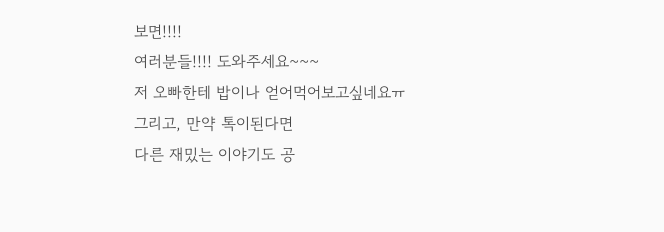보면!!!!
여러분들!!!! 도와주세요~~~
저 오빠한테 밥이나 얻어먹어보고싶네요ㅠ
그리고, 만약 톡이된다면
다른 재밌는 이야기도 공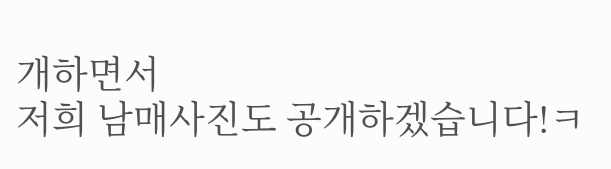개하면서
저희 남매사진도 공개하겠습니다!ㅋ